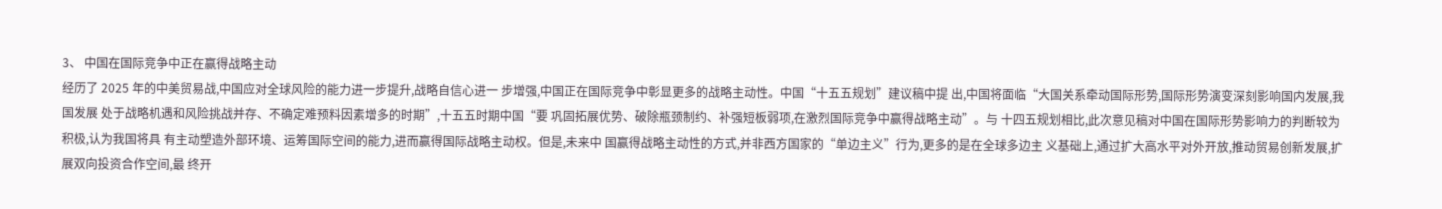3、 中国在国际竞争中正在赢得战略主动
经历了 2025 年的中美贸易战,中国应对全球风险的能力进一步提升,战略自信心进一 步增强,中国正在国际竞争中彰显更多的战略主动性。中国“十五五规划”建议稿中提 出,中国将面临“大国关系牵动国际形势,国际形势演变深刻影响国内发展,我国发展 处于战略机遇和风险挑战并存、不确定难预料因素增多的时期”,十五五时期中国“要 巩固拓展优势、破除瓶颈制约、补强短板弱项,在激烈国际竞争中赢得战略主动”。与 十四五规划相比,此次意见稿对中国在国际形势影响力的判断较为积极,认为我国将具 有主动塑造外部环境、运筹国际空间的能力,进而赢得国际战略主动权。但是,未来中 国赢得战略主动性的方式,并非西方国家的“单边主义”行为,更多的是在全球多边主 义基础上,通过扩大高水平对外开放,推动贸易创新发展,扩展双向投资合作空间,最 终开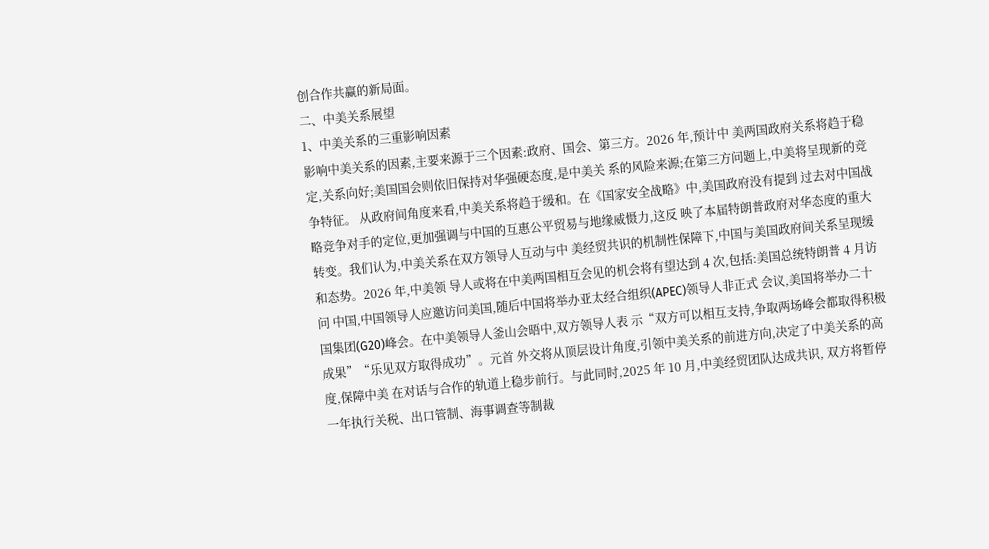创合作共赢的新局面。
二、中美关系展望
1、中美关系的三重影响因素
影响中美关系的因素,主要来源于三个因素:政府、国会、第三方。2026 年,预计中 美两国政府关系将趋于稳定,关系向好;美国国会则依旧保持对华强硬态度,是中美关 系的风险来源;在第三方问题上,中美将呈现新的竞争特征。 从政府间角度来看,中美关系将趋于缓和。在《国家安全战略》中,美国政府没有提到 过去对中国战略竞争对手的定位,更加强调与中国的互惠公平贸易与地缘威慑力,这反 映了本届特朗普政府对华态度的重大转变。我们认为,中美关系在双方领导人互动与中 美经贸共识的机制性保障下,中国与美国政府间关系呈现缓和态势。2026 年,中美领 导人或将在中美两国相互会见的机会将有望达到 4 次,包括:美国总统特朗普 4 月访问 中国,中国领导人应邀访问美国,随后中国将举办亚太经合组织(APEC)领导人非正式 会议,美国将举办二十国集团(G20)峰会。在中美领导人釜山会晤中,双方领导人表 示“双方可以相互支持,争取两场峰会都取得积极成果”“乐见双方取得成功”。元首 外交将从顶层设计角度,引领中美关系的前进方向,决定了中美关系的高度,保障中美 在对话与合作的轨道上稳步前行。与此同时,2025 年 10 月,中美经贸团队达成共识, 双方将暂停一年执行关税、出口管制、海事调查等制裁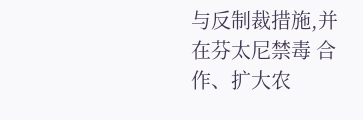与反制裁措施,并在芬太尼禁毒 合作、扩大农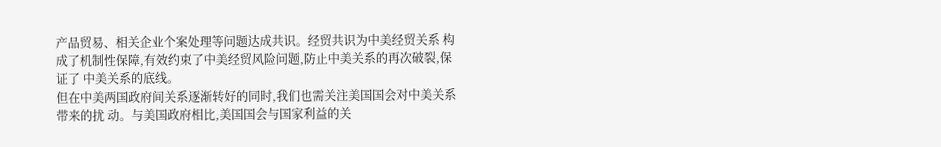产品贸易、相关企业个案处理等问题达成共识。经贸共识为中美经贸关系 构成了机制性保障,有效约束了中美经贸风险问题,防止中美关系的再次破裂,保证了 中美关系的底线。
但在中美两国政府间关系逐渐转好的同时,我们也需关注美国国会对中美关系带来的扰 动。与美国政府相比,美国国会与国家利益的关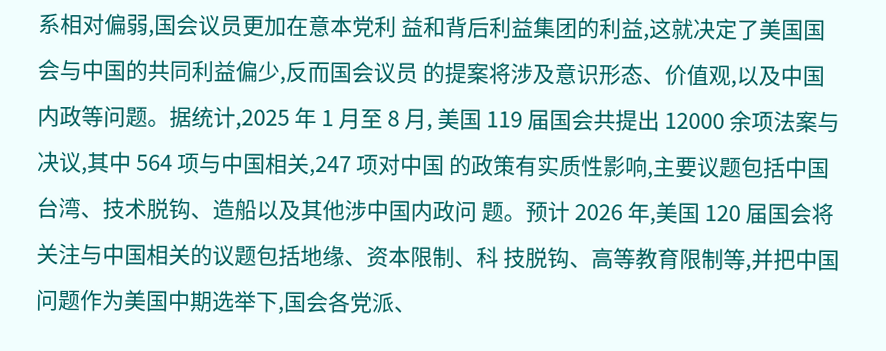系相对偏弱,国会议员更加在意本党利 益和背后利益集团的利益,这就决定了美国国会与中国的共同利益偏少,反而国会议员 的提案将涉及意识形态、价值观,以及中国内政等问题。据统计,2025 年 1 月至 8 月, 美国 119 届国会共提出 12000 余项法案与决议,其中 564 项与中国相关,247 项对中国 的政策有实质性影响,主要议题包括中国台湾、技术脱钩、造船以及其他涉中国内政问 题。预计 2026 年,美国 120 届国会将关注与中国相关的议题包括地缘、资本限制、科 技脱钩、高等教育限制等,并把中国问题作为美国中期选举下,国会各党派、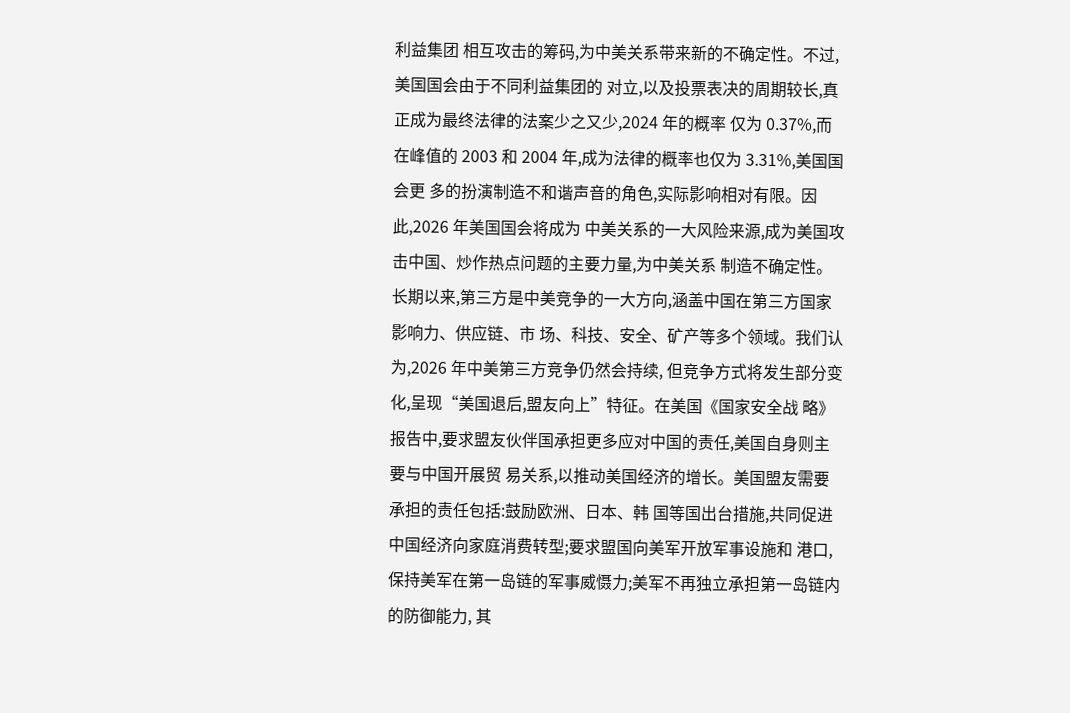利益集团 相互攻击的筹码,为中美关系带来新的不确定性。不过,美国国会由于不同利益集团的 对立,以及投票表决的周期较长,真正成为最终法律的法案少之又少,2024 年的概率 仅为 0.37%,而在峰值的 2003 和 2004 年,成为法律的概率也仅为 3.31%,美国国会更 多的扮演制造不和谐声音的角色,实际影响相对有限。因此,2026 年美国国会将成为 中美关系的一大风险来源,成为美国攻击中国、炒作热点问题的主要力量,为中美关系 制造不确定性。
长期以来,第三方是中美竞争的一大方向,涵盖中国在第三方国家影响力、供应链、市 场、科技、安全、矿产等多个领域。我们认为,2026 年中美第三方竞争仍然会持续, 但竞争方式将发生部分变化,呈现“美国退后,盟友向上”特征。在美国《国家安全战 略》报告中,要求盟友伙伴国承担更多应对中国的责任,美国自身则主要与中国开展贸 易关系,以推动美国经济的增长。美国盟友需要承担的责任包括:鼓励欧洲、日本、韩 国等国出台措施,共同促进中国经济向家庭消费转型;要求盟国向美军开放军事设施和 港口,保持美军在第一岛链的军事威慑力;美军不再独立承担第一岛链内的防御能力, 其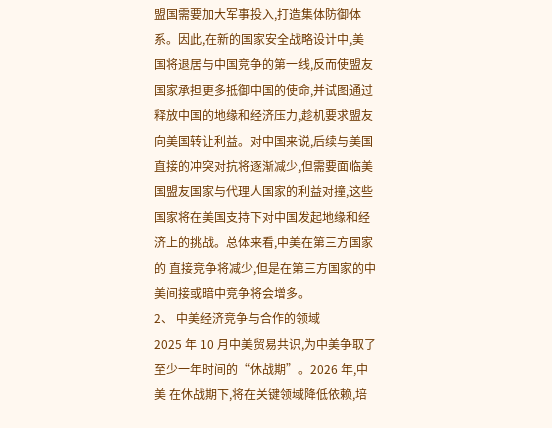盟国需要加大军事投入,打造集体防御体系。因此,在新的国家安全战略设计中,美 国将退居与中国竞争的第一线,反而使盟友国家承担更多抵御中国的使命,并试图通过 释放中国的地缘和经济压力,趁机要求盟友向美国转让利益。对中国来说,后续与美国 直接的冲突对抗将逐渐减少,但需要面临美国盟友国家与代理人国家的利益对撞,这些 国家将在美国支持下对中国发起地缘和经济上的挑战。总体来看,中美在第三方国家的 直接竞争将减少,但是在第三方国家的中美间接或暗中竞争将会增多。
2、 中美经济竞争与合作的领域
2025 年 10 月中美贸易共识,为中美争取了至少一年时间的“休战期”。2026 年,中美 在休战期下,将在关键领域降低依赖,培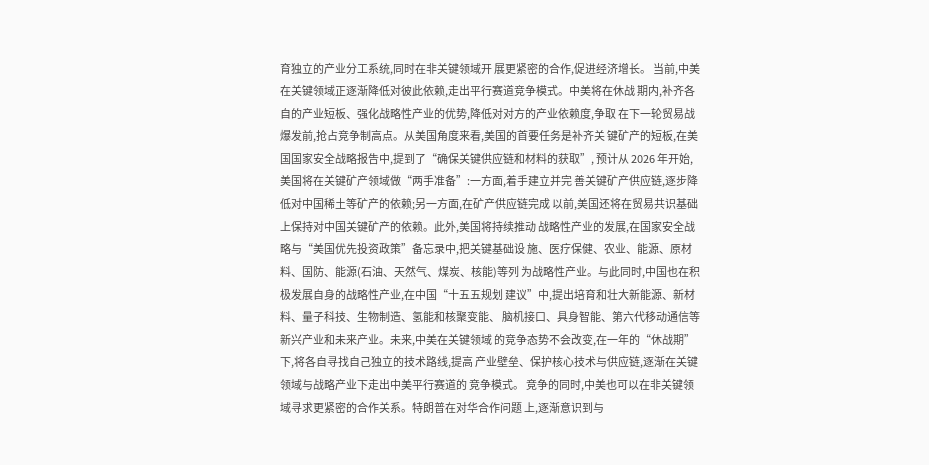育独立的产业分工系统,同时在非关键领域开 展更紧密的合作,促进经济增长。 当前,中美在关键领域正逐渐降低对彼此依赖,走出平行赛道竞争模式。中美将在休战 期内,补齐各自的产业短板、强化战略性产业的优势,降低对对方的产业依赖度,争取 在下一轮贸易战爆发前,抢占竞争制高点。从美国角度来看,美国的首要任务是补齐关 键矿产的短板,在美国国家安全战略报告中,提到了“确保关键供应链和材料的获取”, 预计从 2026 年开始,美国将在关键矿产领域做“两手准备”:一方面,着手建立并完 善关键矿产供应链,逐步降低对中国稀土等矿产的依赖;另一方面,在矿产供应链完成 以前,美国还将在贸易共识基础上保持对中国关键矿产的依赖。此外,美国将持续推动 战略性产业的发展,在国家安全战略与“美国优先投资政策”备忘录中,把关键基础设 施、医疗保健、农业、能源、原材料、国防、能源(石油、天然气、煤炭、核能)等列 为战略性产业。与此同时,中国也在积极发展自身的战略性产业,在中国“十五五规划 建议”中,提出培育和壮大新能源、新材料、量子科技、生物制造、氢能和核聚变能、 脑机接口、具身智能、第六代移动通信等新兴产业和未来产业。未来,中美在关键领域 的竞争态势不会改变,在一年的“休战期”下,将各自寻找自己独立的技术路线,提高 产业壁垒、保护核心技术与供应链,逐渐在关键领域与战略产业下走出中美平行赛道的 竞争模式。 竞争的同时,中美也可以在非关键领域寻求更紧密的合作关系。特朗普在对华合作问题 上,逐渐意识到与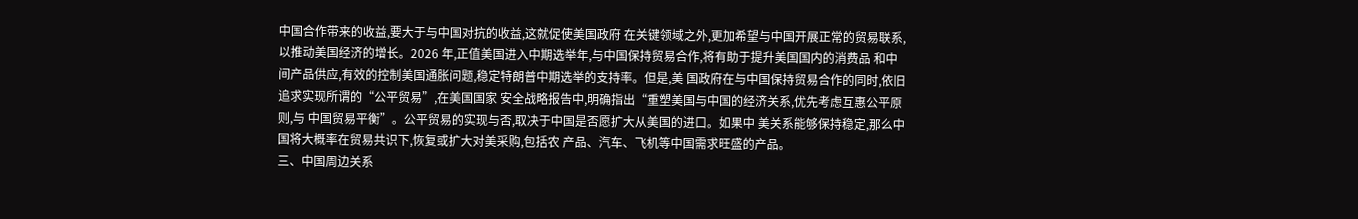中国合作带来的收益,要大于与中国对抗的收益,这就促使美国政府 在关键领域之外,更加希望与中国开展正常的贸易联系,以推动美国经济的增长。2026 年,正值美国进入中期选举年,与中国保持贸易合作,将有助于提升美国国内的消费品 和中间产品供应,有效的控制美国通胀问题,稳定特朗普中期选举的支持率。但是,美 国政府在与中国保持贸易合作的同时,依旧追求实现所谓的“公平贸易”,在美国国家 安全战略报告中,明确指出“重塑美国与中国的经济关系,优先考虑互惠公平原则,与 中国贸易平衡”。公平贸易的实现与否,取决于中国是否愿扩大从美国的进口。如果中 美关系能够保持稳定,那么中国将大概率在贸易共识下,恢复或扩大对美采购,包括农 产品、汽车、飞机等中国需求旺盛的产品。
三、中国周边关系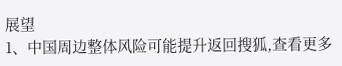展望
1、中国周边整体风险可能提升返回搜狐,查看更多